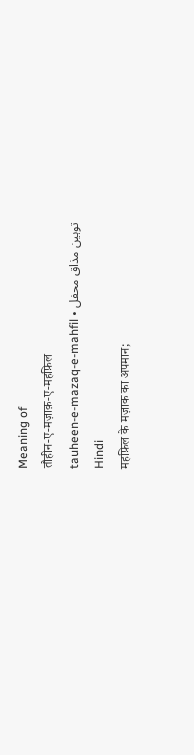Meaning of
तौहीन-ए-मज़ाक़-ए-महफ़िल
tauheen-e-mazaq-e-mahfil • توہین مذاق محفل
Hindi
महफ़िल के मज़ाक का अपमान;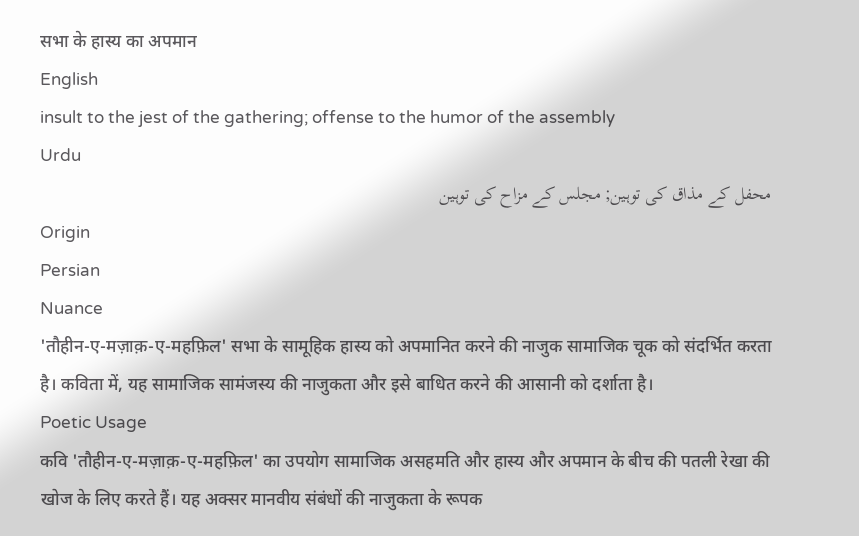सभा के हास्य का अपमान
English
insult to the jest of the gathering; offense to the humor of the assembly
Urdu
محفل کے مذاق کی توہین; مجلس کے مزاح کی توہین
Origin
Persian
Nuance
'तौहीन-ए-मज़ाक़-ए-महफ़िल' सभा के सामूहिक हास्य को अपमानित करने की नाजुक सामाजिक चूक को संदर्भित करता है। कविता में, यह सामाजिक सामंजस्य की नाजुकता और इसे बाधित करने की आसानी को दर्शाता है।
Poetic Usage
कवि 'तौहीन-ए-मज़ाक़-ए-महफ़िल' का उपयोग सामाजिक असहमति और हास्य और अपमान के बीच की पतली रेखा की खोज के लिए करते हैं। यह अक्सर मानवीय संबंधों की नाजुकता के रूपक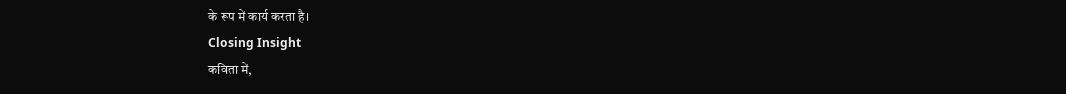के रूप में कार्य करता है।
Closing Insight
कविता में,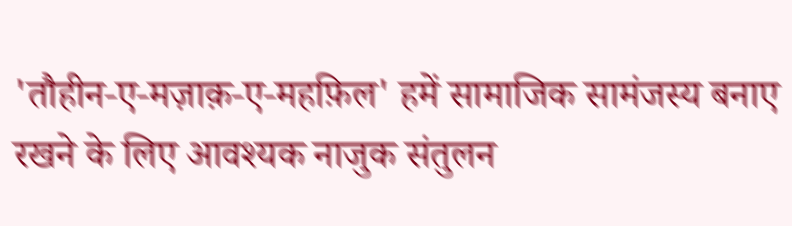'तौहीन-ए-मज़ाक़-ए-महफ़िल' हमें सामाजिक सामंजस्य बनाए रखने के लिए आवश्यक नाजुक संतुलन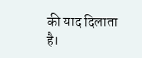की याद दिलाता है।